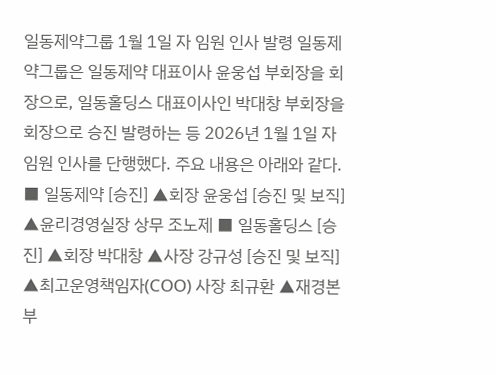일동제약그룹 1월 1일 자 임원 인사 발령 일동제약그룹은 일동제약 대표이사 윤웅섭 부회장을 회장으로, 일동홀딩스 대표이사인 박대창 부회장을 회장으로 승진 발령하는 등 2026년 1월 1일 자 임원 인사를 단행했다. 주요 내용은 아래와 같다. ■ 일동제약 [승진] ▲회장 윤웅섭 [승진 및 보직] ▲윤리경영실장 상무 조노제 ■ 일동홀딩스 [승진] ▲회장 박대창 ▲사장 강규성 [승진 및 보직] ▲최고운영책임자(COO) 사장 최규환 ▲재경본부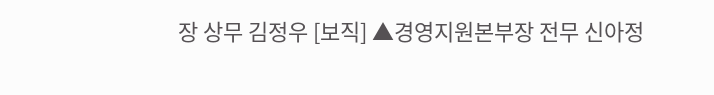장 상무 김정우 [보직] ▲경영지원본부장 전무 신아정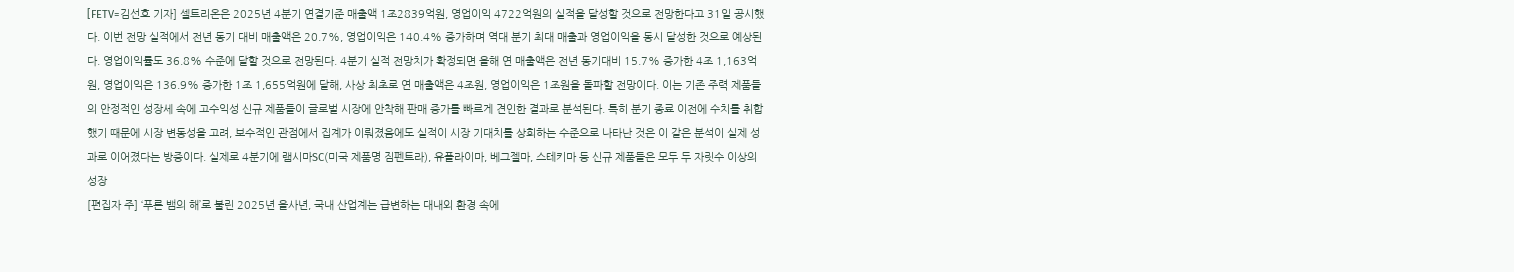[FETV=김선호 기자] 셀트리온은 2025년 4분기 연결기준 매출액 1조2839억원, 영업이익 4722억원의 실적을 달성할 것으로 전망한다고 31일 공시했다. 이번 전망 실적에서 전년 동기 대비 매출액은 20.7%, 영업이익은 140.4% 증가하며 역대 분기 최대 매출과 영업이익을 동시 달성한 것으로 예상된다. 영업이익률도 36.8% 수준에 달할 것으로 전망된다. 4분기 실적 전망치가 확정되면 올해 연 매출액은 전년 동기대비 15.7% 증가한 4조 1,163억원, 영업이익은 136.9% 증가한 1조 1,655억원에 달해, 사상 최초로 연 매출액은 4조원, 영업이익은 1조원을 돌파할 전망이다. 이는 기존 주력 제품들의 안정적인 성장세 속에 고수익성 신규 제품들이 글로벌 시장에 안착해 판매 증가를 빠르게 견인한 결과로 분석된다. 특히 분기 종료 이전에 수치를 취합했기 때문에 시장 변동성을 고려, 보수적인 관점에서 집계가 이뤄졌음에도 실적이 시장 기대치를 상회하는 수준으로 나타난 것은 이 같은 분석이 실제 성과로 이어졌다는 방증이다. 실제로 4분기에 램시마SC(미국 제품명 짐펜트라), 유플라이마, 베그젤마, 스테키마 등 신규 제품들은 모두 두 자릿수 이상의 성장
[편집자 주] ‘푸른 뱀의 해’로 불린 2025년 을사년, 국내 산업계는 급변하는 대내외 환경 속에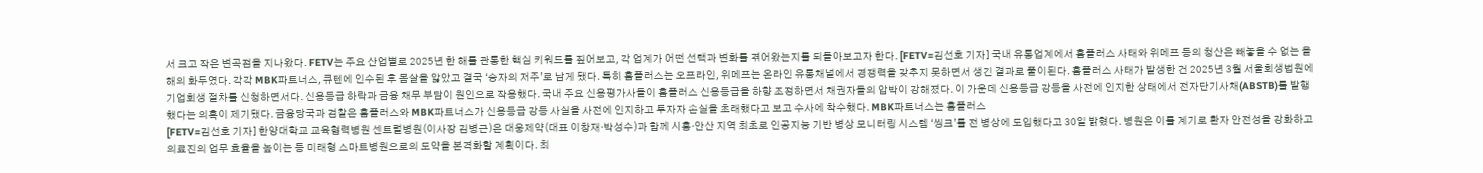서 크고 작은 변곡점을 지나왔다. FETV는 주요 산업별로 2025년 한 해를 관통한 핵심 키워드를 짚어보고, 각 업계가 어떤 선택과 변화를 겪어왔는지를 되돌아보고자 한다. [FETV=김선호 기자] 국내 유통업계에서 홈플러스 사태와 위메프 등의 청산은 빼놓을 수 없는 올해의 화두였다. 각각 MBK파트너스, 큐텐에 인수된 후 몸살을 앓았고 결국 ‘승자의 저주’로 남게 됐다. 특히 홈플러스는 오프라인, 위메프는 온라인 유통채널에서 경쟁력을 갖추지 못하면서 생긴 결과로 풀이된다. 홈플러스 사태가 발생한 건 2025년 3월 서울회생법원에 기업회생 절차를 신청하면서다. 신용등급 하락과 금융 채무 부담이 원인으로 작용했다. 국내 주요 신용평가사들이 홈플러스 신용등급을 하향 조정하면서 채권자들의 압박이 강해졌다. 이 가운데 신용등급 강등을 사전에 인지한 상태에서 전자단기사채(ABSTB)를 발행했다는 의혹이 제기됐다. 금융당국과 검찰은 홈플러스와 MBK파트너스가 신용등급 강등 사실을 사전에 인지하고 투자자 손실을 초래했다고 보고 수사에 착수했다. MBK파트너스는 홈플러스
[FETV=김선호 기자] 한양대학교 교육협력병원 센트럴병원(이사장 김병근)은 대웅제약(대표 이창재·박성수)과 함께 시흥·안산 지역 최초로 인공지능 기반 병상 모니터링 시스템 ‘씽크’를 전 병상에 도입했다고 30일 밝혔다. 병원은 이를 계기로 환자 안전성을 강화하고 의료진의 업무 효율을 높이는 등 미래형 스마트병원으로의 도약을 본격화할 계획이다. 최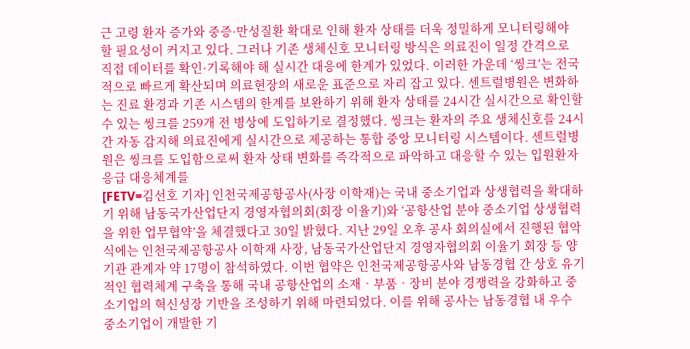근 고령 환자 증가와 중증·만성질환 확대로 인해 환자 상태를 더욱 정밀하게 모니터링해야 할 필요성이 커지고 있다. 그러나 기존 생체신호 모니터링 방식은 의료진이 일정 간격으로 직접 데이터를 확인·기록해야 해 실시간 대응에 한계가 있었다. 이러한 가운데 ‘씽크’는 전국적으로 빠르게 확산되며 의료현장의 새로운 표준으로 자리 잡고 있다. 센트럴병원은 변화하는 진료 환경과 기존 시스템의 한계를 보완하기 위해 환자 상태를 24시간 실시간으로 확인할 수 있는 씽크를 259개 전 병상에 도입하기로 결정했다. 씽크는 환자의 주요 생체신호를 24시간 자동 감지해 의료진에게 실시간으로 제공하는 통합 중앙 모니터링 시스템이다. 센트럴병원은 씽크를 도입함으로써 환자 상태 변화를 즉각적으로 파악하고 대응할 수 있는 입원환자 응급 대응체계를
[FETV=김선호 기자] 인천국제공항공사(사장 이학재)는 국내 중소기업과 상생협력을 확대하기 위해 남동국가산업단지 경영자협의회(회장 이율기)와 ‘공항산업 분야 중소기업 상생협력을 위한 업무협약’을 체결했다고 30일 밝혔다. 지난 29일 오후 공사 회의실에서 진행된 협악식에는 인천국제공항공사 이학재 사장, 남동국가산업단지 경영자협의회 이율기 회장 등 양 기관 관계자 약 17명이 참석하였다. 이번 협약은 인천국제공항공사와 남동경협 간 상호 유기적인 협력체계 구축을 통해 국내 공항산업의 소재‧부품‧장비 분야 경쟁력을 강화하고 중소기업의 혁신성장 기반을 조성하기 위해 마련되었다. 이를 위해 공사는 남동경협 내 우수 중소기업이 개발한 기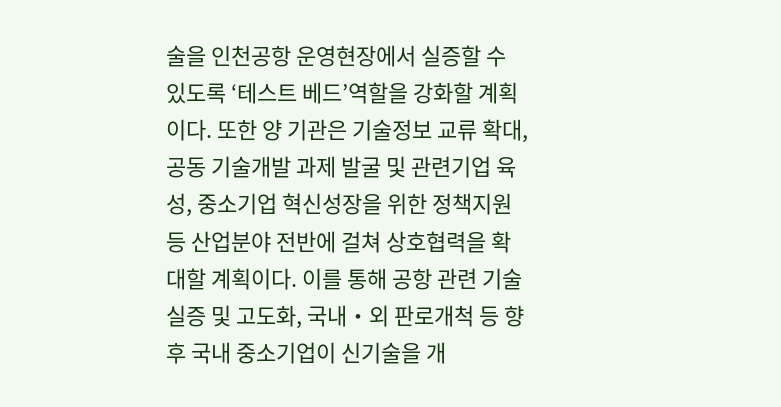술을 인천공항 운영현장에서 실증할 수 있도록 ‘테스트 베드’역할을 강화할 계획이다. 또한 양 기관은 기술정보 교류 확대, 공동 기술개발 과제 발굴 및 관련기업 육성, 중소기업 혁신성장을 위한 정책지원 등 산업분야 전반에 걸쳐 상호협력을 확대할 계획이다. 이를 통해 공항 관련 기술실증 및 고도화, 국내‧외 판로개척 등 향후 국내 중소기업이 신기술을 개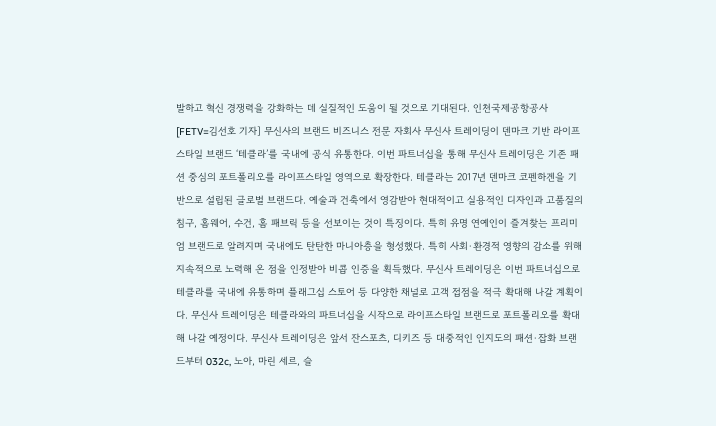발하고 혁신 경쟁력을 강화하는 데 실질적인 도움이 될 것으로 기대된다. 인천국제공항공사
[FETV=김선호 기자] 무신사의 브랜드 비즈니스 전문 자회사 무신사 트레이딩이 덴마크 기반 라이프스타일 브랜드 ‘테클라’를 국내에 공식 유통한다. 이번 파트너십을 통해 무신사 트레이딩은 기존 패션 중심의 포트폴리오를 라이프스타일 영역으로 확장한다. 테클라는 2017년 덴마크 코펜하겐을 기반으로 설립된 글로벌 브랜드다. 예술과 건축에서 영감받아 현대적이고 실용적인 디자인과 고품질의 침구, 홈웨어, 수건, 홈 패브릭 등을 선보이는 것이 특징이다. 특히 유명 연예인이 즐겨찾는 프리미엄 브랜드로 알려지며 국내에도 탄탄한 마니아층을 형성했다. 특히 사회·환경적 영향의 감소를 위해 지속적으로 노력해 온 점을 인정받아 비콥 인증을 획득했다. 무신사 트레이딩은 이번 파트너십으로 테클라를 국내에 유통하며 플래그십 스토어 등 다양한 채널로 고객 접점을 적극 확대해 나갈 계획이다. 무신사 트레이딩은 테클라와의 파트너십을 시작으로 라이프스타일 브랜드로 포트폴리오를 확대해 나갈 예정이다. 무신사 트레이딩은 앞서 잔스포츠, 디키즈 등 대중적인 인지도의 패션·잡화 브랜드부터 032c, 노아, 마린 세르, 슬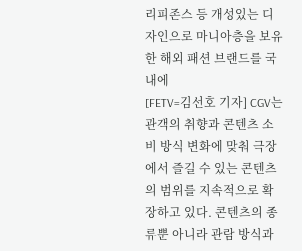리피존스 등 개성있는 디자인으로 마니아층을 보유한 해외 패션 브랜드를 국내에
[FETV=김선호 기자] CGV는 관객의 취향과 콘텐츠 소비 방식 변화에 맞춰 극장에서 즐길 수 있는 콘텐츠의 범위를 지속적으로 확장하고 있다. 콘텐츠의 종류뿐 아니라 관람 방식과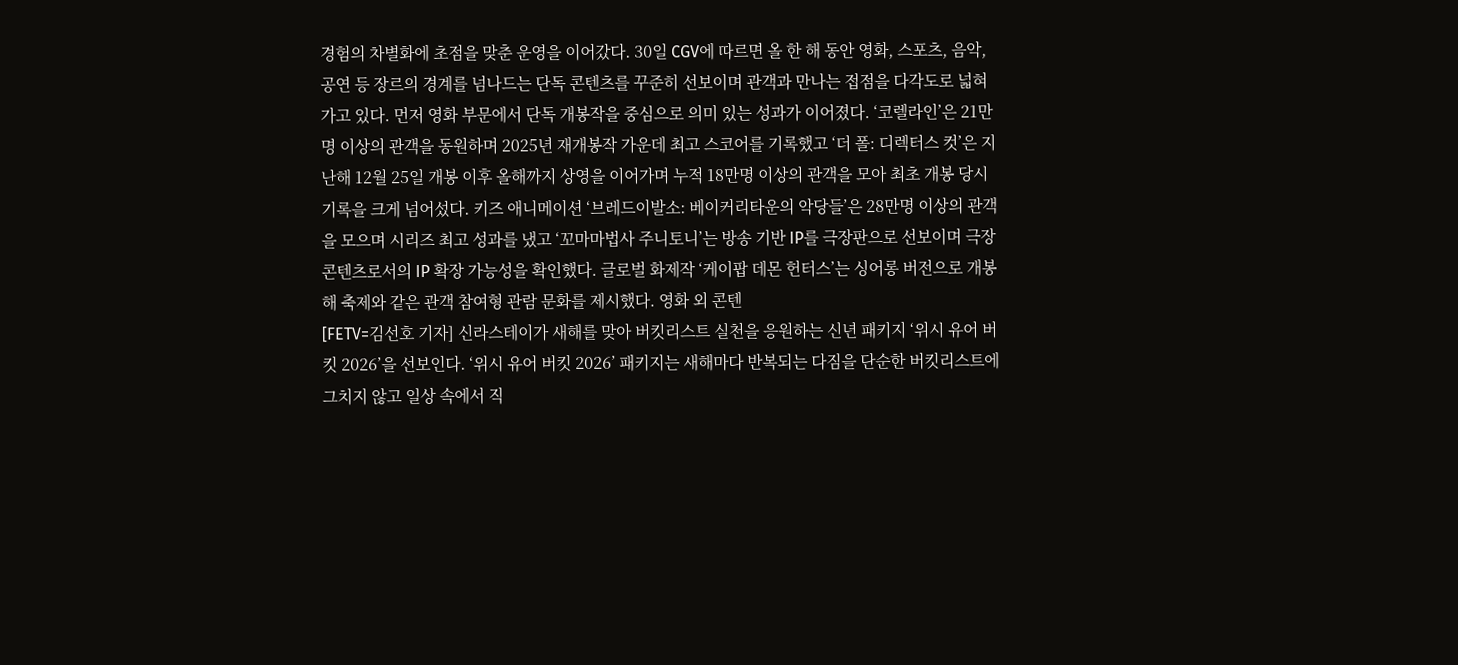경험의 차별화에 초점을 맞춘 운영을 이어갔다. 30일 CGV에 따르면 올 한 해 동안 영화, 스포츠, 음악, 공연 등 장르의 경계를 넘나드는 단독 콘텐츠를 꾸준히 선보이며 관객과 만나는 접점을 다각도로 넓혀가고 있다. 먼저 영화 부문에서 단독 개봉작을 중심으로 의미 있는 성과가 이어졌다. ‘코렐라인’은 21만 명 이상의 관객을 동원하며 2025년 재개봉작 가운데 최고 스코어를 기록했고 ‘더 폴: 디렉터스 컷’은 지난해 12월 25일 개봉 이후 올해까지 상영을 이어가며 누적 18만명 이상의 관객을 모아 최초 개봉 당시 기록을 크게 넘어섰다. 키즈 애니메이션 ‘브레드이발소: 베이커리타운의 악당들’은 28만명 이상의 관객을 모으며 시리즈 최고 성과를 냈고 ‘꼬마마법사 주니토니’는 방송 기반 IP를 극장판으로 선보이며 극장 콘텐츠로서의 IP 확장 가능성을 확인했다. 글로벌 화제작 ‘케이팝 데몬 헌터스’는 싱어롱 버전으로 개봉해 축제와 같은 관객 참여형 관람 문화를 제시했다. 영화 외 콘텐
[FETV=김선호 기자] 신라스테이가 새해를 맞아 버킷리스트 실천을 응원하는 신년 패키지 ‘위시 유어 버킷 2026’을 선보인다. ‘위시 유어 버킷 2026’ 패키지는 새해마다 반복되는 다짐을 단순한 버킷리스트에 그치지 않고 일상 속에서 직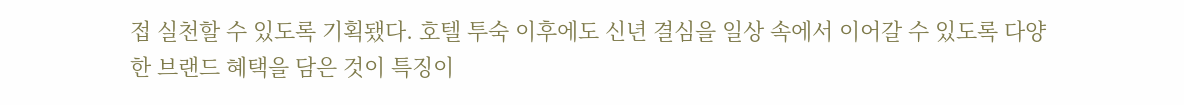접 실천할 수 있도록 기획됐다. 호텔 투숙 이후에도 신년 결심을 일상 속에서 이어갈 수 있도록 다양한 브랜드 혜택을 담은 것이 특징이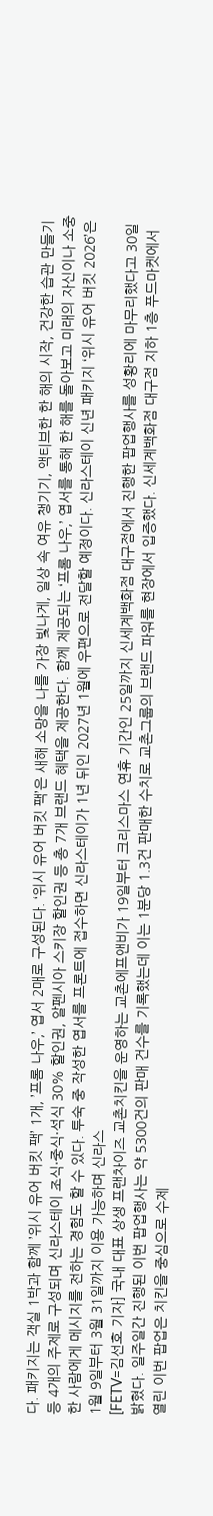다. 패키지는 객실 1박과 함께 ’위시 유어 버킷 팩’ 1개, ’프롬 나우,’ 엽서 2매로 구성된다. ‘위시 유어 버킷 팩’은 새해 소망을 나를 가장 빛나게, 일상 속 여유 챙기기, 액티브한 한 해의 시작, 건강한 습관 만들기 등 4개의 주제로 구성되며 신라스테이 조식·중식·석식 30% 할인권, 알펜시아 스키장 할인권 등 총 7개 브랜드 혜택을 제공한다. 함께 제공되는 ‘프롬 나우,’ 엽서를 통해 한 해를 돌아보고 미래의 자신이나 소중한 사람에게 메시지를 전하는 경험도 할 수 있다. 투숙 중 작성한 엽서를 프론트에 접수하면 신라스테이가 1년 뒤인 2027년 1월에 우편으로 전달할 예정이다. 신라스테이 신년 패키지 ‘위시 유어 버킷 2026’은 1월 9일부터 3월 31일까지 이용 가능하며 신라스
[FETV=김선호 기자] 국내 대표 상생 프랜차이즈 교촌치킨을 운영하는 교촌에프앤비가 19일부터 크리스마스 연휴 기간인 25일까지 신세계백화점 대구점에서 진행한 팝업행사를 성황리에 마무리했다고 30일 밝혔다. 일주일간 진행된 이번 팝업행사는 약 5300건의 판매 건수를 기록했는데 이는 1분당 1.3건 판매한 수치로 교촌그룹의 브랜드 파워를 현장에서 입증했다. 신세계백화점 대구점 지하 1층 푸드마켓에서 열린 이번 팝업은 치킨을 중심으로 수제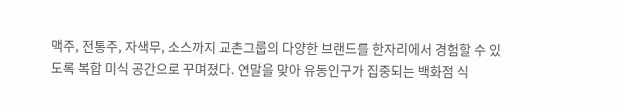맥주, 전통주, 자색무, 소스까지 교촌그룹의 다양한 브랜드를 한자리에서 경험할 수 있도록 복합 미식 공간으로 꾸며졌다. 연말을 맞아 유동인구가 집중되는 백화점 식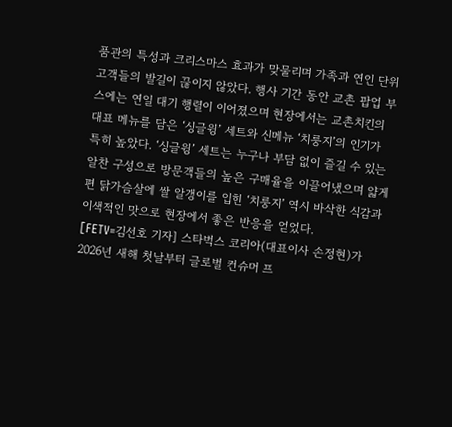품관의 특성과 크리스마스 효과가 맞물리며 가족과 연인 단위 고객들의 발길이 끊이지 않았다. 행사 기간 동안 교촌 팝업 부스에는 연일 대기 행렬이 이어졌으며 현장에서는 교촌치킨의 대표 메뉴를 담은 ‘싱글윙’ 세트와 신메뉴 ‘치룽지’의 인기가 특히 높았다. ‘싱글윙’ 세트는 누구나 부담 없이 즐길 수 있는 알찬 구성으로 방문객들의 높은 구매율을 이끌어냈으며 얇게 편 닭가슴살에 쌀 알갱이를 입힌 ‘치룽지’ 역시 바삭한 식감과 이색적인 맛으로 현장에서 좋은 반응을 얻었다.
[FETV=김선호 기자] 스타벅스 코리아(대표이사 손정현)가 2026년 새해 첫날부터 글로벌 컨슈머 프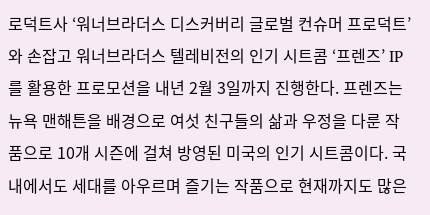로덕트사 ‘워너브라더스 디스커버리 글로벌 컨슈머 프로덕트’와 손잡고 워너브라더스 텔레비전의 인기 시트콤 ‘프렌즈’ IP를 활용한 프로모션을 내년 2월 3일까지 진행한다. 프렌즈는 뉴욕 맨해튼을 배경으로 여섯 친구들의 삶과 우정을 다룬 작품으로 10개 시즌에 걸쳐 방영된 미국의 인기 시트콤이다. 국내에서도 세대를 아우르며 즐기는 작품으로 현재까지도 많은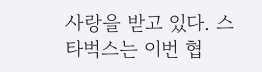사랑을 받고 있다. 스타벅스는 이번 협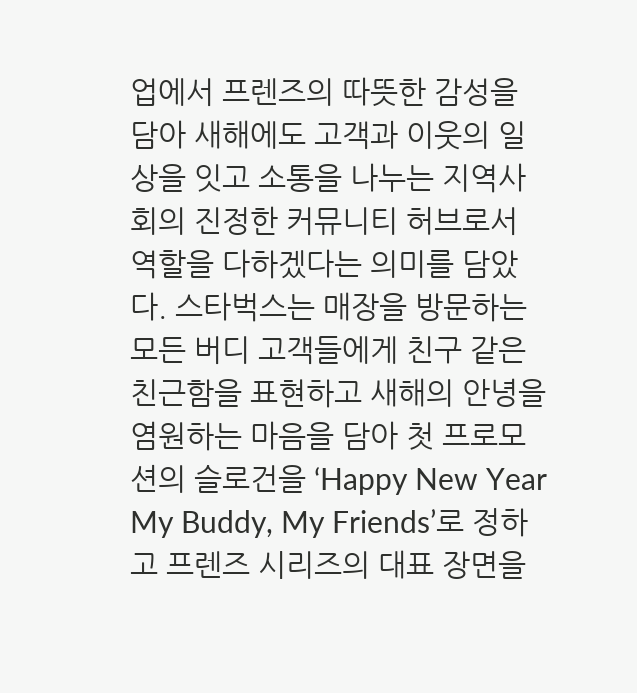업에서 프렌즈의 따뜻한 감성을 담아 새해에도 고객과 이웃의 일상을 잇고 소통을 나누는 지역사회의 진정한 커뮤니티 허브로서 역할을 다하겠다는 의미를 담았다. 스타벅스는 매장을 방문하는 모든 버디 고객들에게 친구 같은 친근함을 표현하고 새해의 안녕을 염원하는 마음을 담아 첫 프로모션의 슬로건을 ‘Happy New Year My Buddy, My Friends’로 정하고 프렌즈 시리즈의 대표 장면을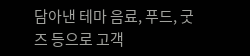담아낸 테마 음료, 푸드, 굿즈 등으로 고객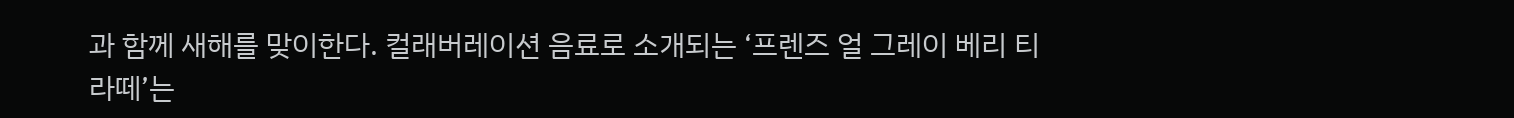과 함께 새해를 맞이한다. 컬래버레이션 음료로 소개되는 ‘프렌즈 얼 그레이 베리 티 라떼’는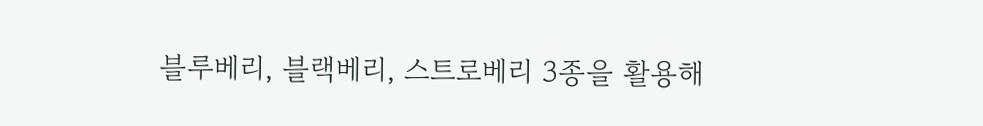블루베리, 블랙베리, 스트로베리 3종을 활용해